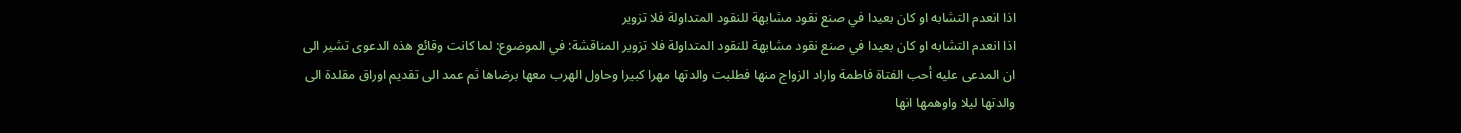اذا انعدم التشابه او كان بعيدا في صنع نقود مشابهة للنقود المتداولة فلا تزوير
اذا انعدم التشابه او كان بعيدا في صنع نقود مشابهة للنقود المتداولة فلا تزوير المناقشة: في الموضوع: لما كانت وقائع هذه الدعوى تشير الى ان المدعى عليه أحب الفتاة فاطمة واراد الزواج منها فطلبت والدتها مهرا كبيرا وحاول الهرب معها برضاها ثم عمد الى تقديم اوراق مقلدة الى والدتها ليلا واوهمها انها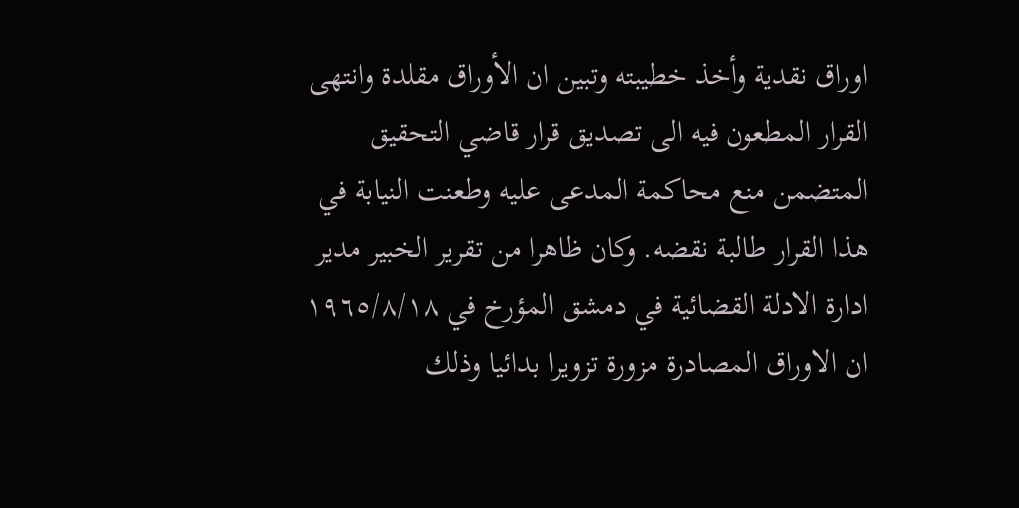اوراق نقدية وأخذ خطيبته وتبين ان الأوراق مقلدة وانتهى القرار المطعون فيه الى تصديق قرار قاضي التحقيق المتضمن منع محاكمة المدعى عليه وطعنت النيابة في هذا القرار طالبة نقضه. وكان ظاهرا من تقرير الخبير مدير ادارة الادلة القضائية في دمشق المؤرخ في ١٩٦٥/٨/١٨ ان الاوراق المصادرة مزورة تزويرا بدائيا وذلك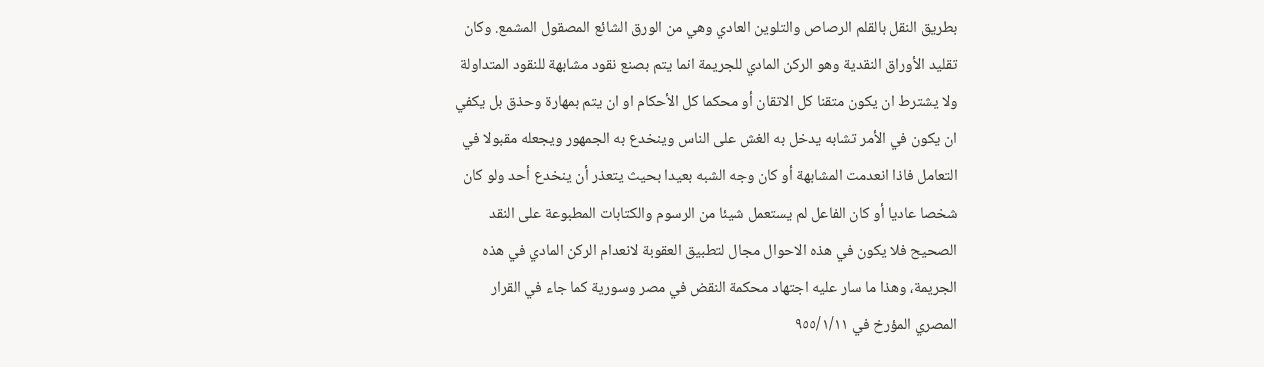بطريق النقل بالقلم الرصاص والتلوين العادي وهي من الورق الشائع المصقول المشمع. وكان تقليد الأوراق النقدية وهو الركن المادي للجريمة انما يتم بصنع نقود مشابهة للنقود المتداولة ولا يشترط ان يكون متقنا كل الاتقان أو محكما كل الأحكام او ان يتم بمهارة وحذق بل يكفي ان يكون في الأمر تشابه يدخل به الغش على الناس وينخدع به الجمهور ويجعله مقبولا في التعامل فاذا انعدمت المشابهة أو كان وجه الشبه بعيدا بحيث يتعذر أن ينخدع أحد ولو كان شخصا عاديا أو كان الفاعل لم يستعمل شيئا من الرسوم والكتابات المطبوعة على النقد الصحيح فلا يكون في هذه الاحوال مجال لتطبيق العقوبة لانعدام الركن المادي في هذه الجريمة، وهذا ما سار عليه اجتهاد محكمة النقض في مصر وسورية كما جاء في القرار المصري المؤرخ في ٩٥٥/١/١١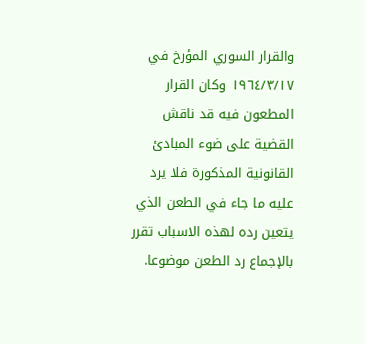والقرار السوري المؤرخ في ١٩٦٤/٣/١٧ وكان القرار المطعون فيه قد ناقش القضية على ضوء المبادئ القانونية المذكورة فلا يرد عليه ما جاء في الطعن الذي يتعين رده لهذه الاسباب تقرر بالإجماع رد الطعن موضوعا.